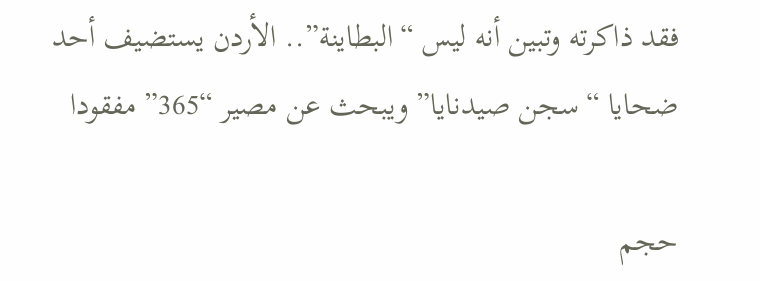فقد ذاكرته وتبين أنه ليس “البطاينة”.. الأردن يستضيف أحد ضحايا “سجن صيدنايا” ويبحث عن مصير “365” مفقودا

حجم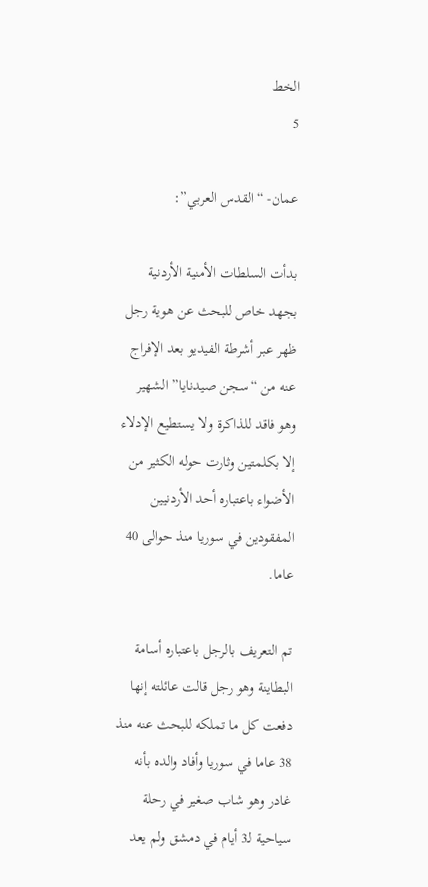الخط
5

عمان- “القدس العربي”:

بدأت السلطات الأمنية الأردنية بجهد خاص للبحث عن هوية رجل ظهر عبر أشرطة الفيديو بعد الإفراج عنه من “سجن صيدنايا” الشهير وهو فاقد للذاكرة ولا يستطيع الإدلاء إلا بكلمتين وثارت حوله الكثير من الأضواء باعتباره أحد الأردنيين المفقودين في سوريا منذ حوالى 40 عاما.

تم التعريف بالرجل باعتباره أسامة البطاينة وهو رجل قالت عائلته إنها دفعت كل ما تملكه للبحث عنه منذ 38 عاما في سوريا وأفاد والده بأنه غادر وهو شاب صغير في رحلة سياحية لـ3 أيام في دمشق ولم يعد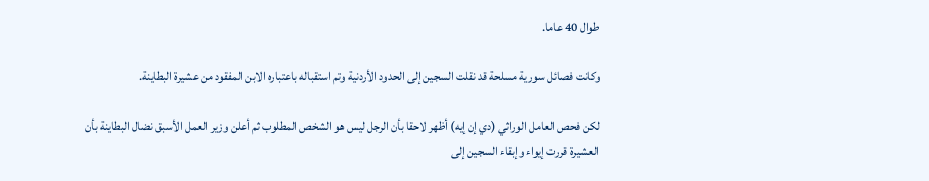طوال 40 عاما.

وكانت فصائل سورية مسلحة قد نقلت السجين إلى الحدود الأردنية وتم استقباله باعتباره الابن المفقود من عشيرة البطاينة.

لكن فحص العامل الوراثي (دي إن إيه) أظهر لاحقا بأن الرجل ليس هو الشخص المطلوب ثم أعلن وزير العمل الأسبق نضال البطاينة بأن العشيرة قررت إيواء وإبقاء السجين إلى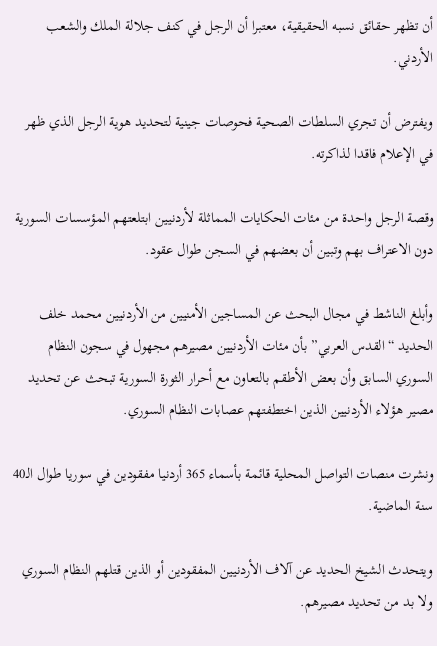أن تظهر حقائق نسبه الحقيقية، معتبرا أن الرجل في كنف جلالة الملك والشعب الأردني.

ويفترض أن تجري السلطات الصحية فحوصات جينية لتحديد هوية الرجل الذي ظهر في الإعلام فاقدا لذاكرته.

وقصة الرجل واحدة من مئات الحكايات المماثلة لأردنيين ابتلعتهم المؤسسات السورية دون الاعتراف بهم وتبين أن بعضهم في السجن طوال عقود.

وأبلغ الناشط في مجال البحث عن المساجين الأمنيين من الأردنيين محمد خلف الحديد “القدس العربي” بأن مئات الأردنيين مصيرهم مجهول في سجون النظام السوري السابق وأن بعض الأطقم بالتعاون مع أحرار الثورة السورية تبحث عن تحديد مصير هؤلاء الأردنيين الذين اختطفتهم عصابات النظام السوري.

ونشرت منصات التواصل المحلية قائمة بأسماء 365 أردنيا مفقودين في سوريا طوال الـ40 سنة الماضية.

ويتحدث الشيخ الحديد عن آلاف الأردنيين المفقودين أو الذين قتلهم النظام السوري ولا بد من تحديد مصيرهم.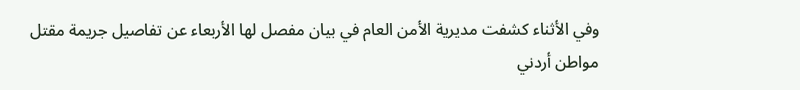وفي الأثناء كشفت مديرية الأمن العام في بيان مفصل لها الأربعاء عن تفاصيل جريمة مقتل مواطن أردني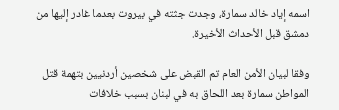اسمه إياد خالد سمارة، وجدت جثته في بيروت بعدما غادر إليها من دمشق قبل الأحداث الأخيرة.

وفقا لبيان الأمن العام تم القبض على شخصين أردنيين بتهمة قتل المواطن سمارة بعد اللحاق به في لبنان بسبب خلافات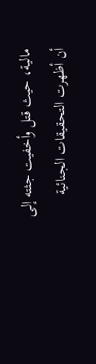مالية، حيث قتل وأخفيت جثته إلى أن أظهرت التحقيقات الجنائية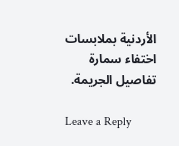الأردنية بملابسات اختفاء سمارة تفاصيل الجريمة.

Leave a Reply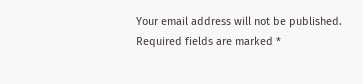Your email address will not be published. Required fields are marked *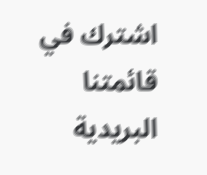اشترك في قائمتنا البريدية